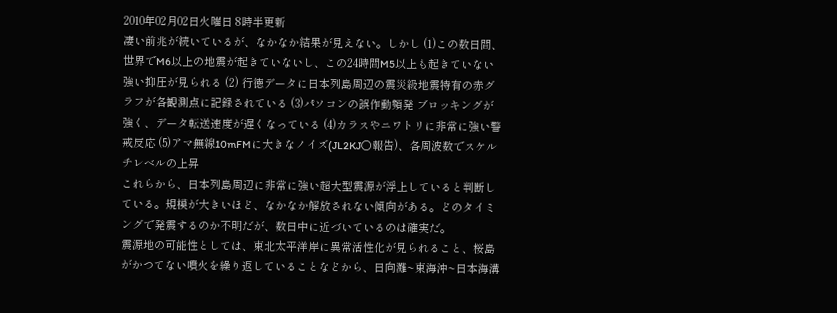2010年02月02日火曜日 8時半更新
凄い前兆が続いているが、なかなか結果が見えない。しかし (1)この数日間、世界でM6以上の地震が起きていないし、この24時間M5以上も起きていない強い抑圧が見られる (2) 行徳データに日本列島周辺の震災級地震特有の赤グラフが各観測点に記録されている (3)パソコンの誤作動頻発 ブロッキングが強く、データ転送速度が遅くなっている (4)カラスやニワトリに非常に強い警戒反応 (5)アマ無線10mFMに大きなノイズ(JL2KJ○報告)、各周波数でスケルチレベルの上昇
これらから、日本列島周辺に非常に強い超大型震源が浮上していると判断している。規模が大きいほど、なかなか解放されない傾向がある。どのタイミングで発震するのか不明だが、数日中に近づいているのは確実だ。
震源地の可能性としては、東北太平洋岸に異常活性化が見られること、桜島がかつてない噴火を繰り返していることなどから、日向灘~東海沖~日本海溝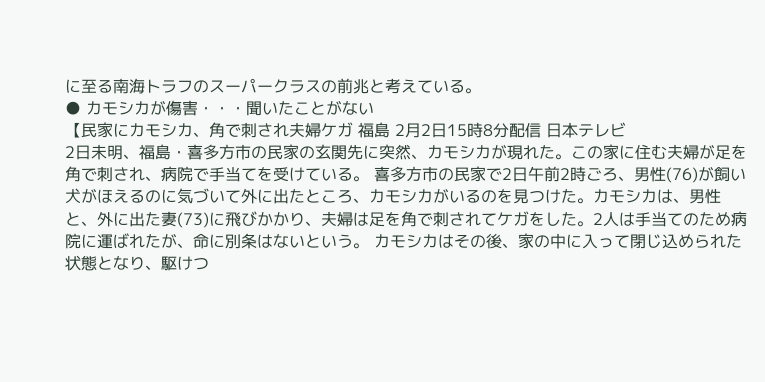に至る南海トラフのスーパークラスの前兆と考えている。
● カモシカが傷害・・・聞いたことがない
【民家にカモシカ、角で刺され夫婦ケガ 福島 2月2日15時8分配信 日本テレビ
2日未明、福島・喜多方市の民家の玄関先に突然、カモシカが現れた。この家に住む夫婦が足を角で刺され、病院で手当てを受けている。 喜多方市の民家で2日午前2時ごろ、男性(76)が飼い犬がほえるのに気づいて外に出たところ、カモシカがいるのを見つけた。カモシカは、男性と、外に出た妻(73)に飛びかかり、夫婦は足を角で刺されてケガをした。2人は手当てのため病院に運ばれたが、命に別条はないという。 カモシカはその後、家の中に入って閉じ込められた状態となり、駆けつ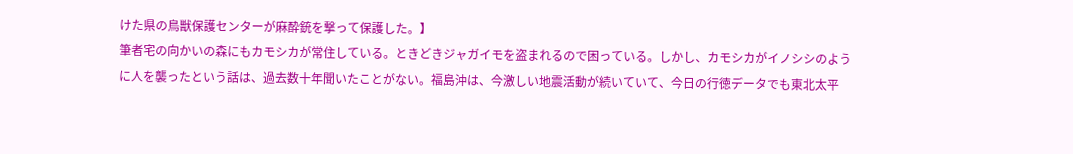けた県の鳥獣保護センターが麻酔銃を撃って保護した。】
筆者宅の向かいの森にもカモシカが常住している。ときどきジャガイモを盗まれるので困っている。しかし、カモシカがイノシシのように人を襲ったという話は、過去数十年聞いたことがない。福島沖は、今激しい地震活動が続いていて、今日の行徳データでも東北太平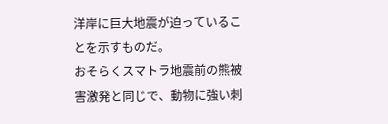洋岸に巨大地震が迫っていることを示すものだ。
おそらくスマトラ地震前の熊被害激発と同じで、動物に強い刺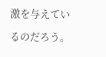激を与えているのだろう。